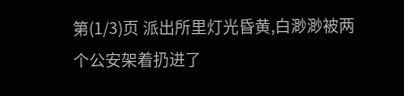第(1/3)页 派出所里灯光昏黄,白渺渺被两个公安架着扔进了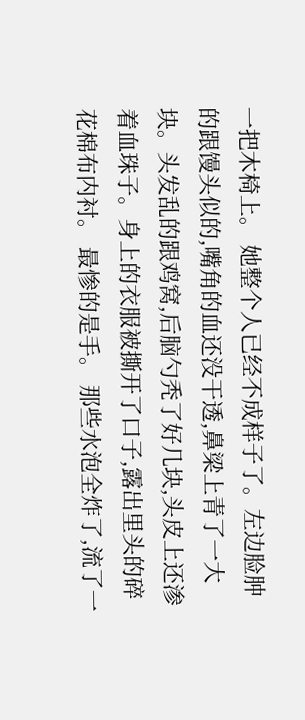一把木椅上。 她整个人已经不成样子了。左边脸肿的跟馒头似的,嘴角的血还没干透,鼻梁上青了一大块。头发乱的跟鸡窝,后脑勺秃了好几块,头皮上还渗着血珠子。身上的衣服被撕开了口子,露出里头的碎花棉布内衬。 最惨的是手。 那些水泡全炸了,流了一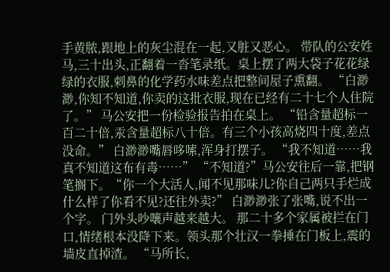手黄脓,跟地上的灰尘混在一起,又脏又恶心。 带队的公安姓马,三十出头,正翻着一沓笔录纸。桌上摆了两大袋子花花绿绿的衣服,刺鼻的化学药水味差点把整间屋子熏翻。 “白渺渺,你知不知道,你卖的这批衣服,现在已经有二十七个人住院了。” 马公安把一份检验报告拍在桌上。 “铅含量超标一百二十倍,汞含量超标八十倍。有三个小孩高烧四十度,差点没命。” 白渺渺嘴唇哆嗦,浑身打摆子。 “我不知道……我真不知道这布有毒……” “不知道?”马公安往后一靠,把钢笔搁下。“你一个大活人,闻不见那味儿?你自己两只手烂成什么样了你看不见?还往外卖?” 白渺渺张了张嘴,说不出一个字。 门外头吵嚷声越来越大。 那二十多个家属被拦在门口,情绪根本没降下来。领头那个壮汉一拳捶在门板上,震的墙皮直掉渣。 “马所长,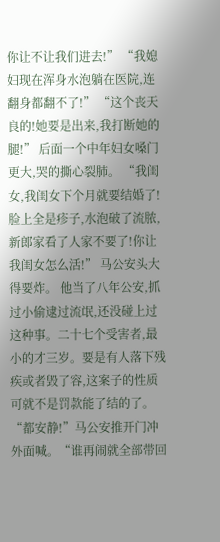你让不让我们进去!” “我媳妇现在浑身水泡躺在医院,连翻身都翻不了!” “这个丧天良的!她要是出来,我打断她的腿!” 后面一个中年妇女嗓门更大,哭的撕心裂肺。 “我闺女,我闺女下个月就要结婚了!脸上全是疹子,水泡破了流脓,新郎家看了人家不要了!你让我闺女怎么活!” 马公安头大得要炸。 他当了八年公安,抓过小偷逮过流氓,还没碰上过这种事。二十七个受害者,最小的才三岁。要是有人落下残疾或者毁了容,这案子的性质可就不是罚款能了结的了。 “都安静!”马公安推开门冲外面喊。“谁再闹就全部带回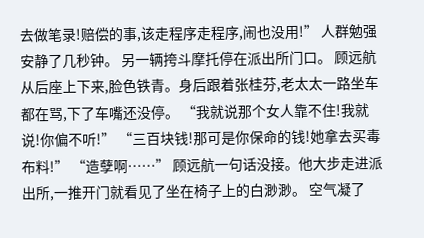去做笔录!赔偿的事,该走程序走程序,闹也没用!” 人群勉强安静了几秒钟。 另一辆挎斗摩托停在派出所门口。 顾远航从后座上下来,脸色铁青。身后跟着张桂芬,老太太一路坐车都在骂,下了车嘴还没停。 “我就说那个女人靠不住!我就说!你偏不听!” “三百块钱!那可是你保命的钱!她拿去买毒布料!” “造孽啊……” 顾远航一句话没接。他大步走进派出所,一推开门就看见了坐在椅子上的白渺渺。 空气凝了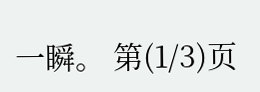一瞬。 第(1/3)页